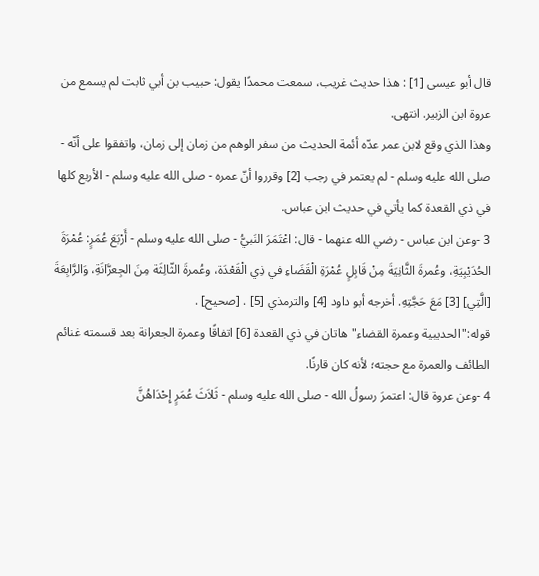قال أبو عيسى [1] : هذا حديث غريب، سمعت محمدًا يقول: حبيب بن أبي ثابت لم يسمع من عروة ابن الزبير. انتهى.
وهذا الذي وقع لابن عمر عدّه أئمة الحديث من سفر الوهم من زمان إلى زمان، واتفقوا على أنّه - صلى الله عليه وسلم - لم يعتمر في رجب [2] وقرروا أنّ عمره - صلى الله عليه وسلم - الأربع كلها في ذي القعدة كما يأتي في حديث ابن عباس.
3 -وعن ابن عباس - رضي الله عنهما - قال: اعْتَمَرَ النَبيُّ - صلى الله عليه وسلم - أَرْبَعَ عُمَرٍ: عُمْرَةَ الحُدَيْبِيَةِ، وعُمرةَ الثَّانِيَةَ مِنْ قَابِلٍ عُمْرَةِ الْقَضَاءِ في ذِي الْقَعْدَة، وعُمرةَ الثّالِثَة مِنَ الجِعرَّانَةِ، وَالرَّابِعَةَ [الَّتِي] [3] مَعَ حَجَّتِهِ. أخرجه أبو داود [4] والترمذي [5] . [صحيح] .
قوله:"الحديبية وعمرة القضاء"هاتان في ذي القعدة [6] اتفاقًا وعمرة الجعرانة بعد قسمته غنائم الطائف والعمرة مع حجته؛ لأنه كان قارنًا.
4 -وعن عروة قال: اعتمرَ رسولُ الله - صلى الله عليه وسلم - ثَلاَثَ عُمَرٍ إِحْدَاهُنَّ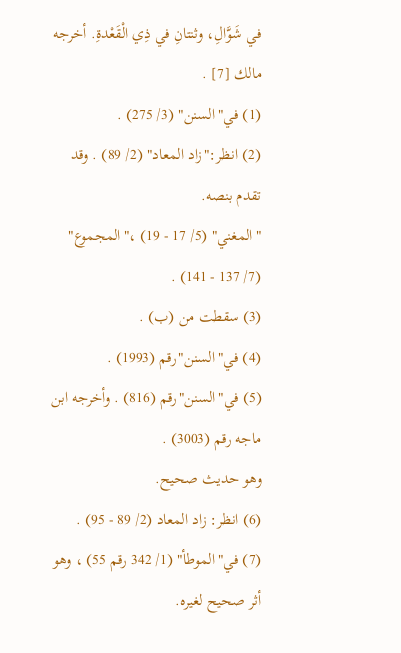في شَوَّالِ، وثنتانِ في ذِي الْقَعْدةِ. أخرجه مالك [7] .
(1) في"السنن" (3/ 275) .
(2) انظر:"زاد المعاد" (2/ 89) . وقد تقدم بنصه.
"المغني" (5/ 17 - 19) ،"المجموع" (7/ 137 - 141) .
(3) سقطت من (ب) .
(4) في"السنن"رقم (1993) .
(5) في"السنن"رقم (816) . وأخرجه ابن ماجه رقم (3003) .
وهو حديث صحيح.
(6) انظر: زاد المعاد (2/ 89 - 95) .
(7) في"الموطأ" (1/ 342 رقم 55) ، وهو أثر صحيح لغيره.